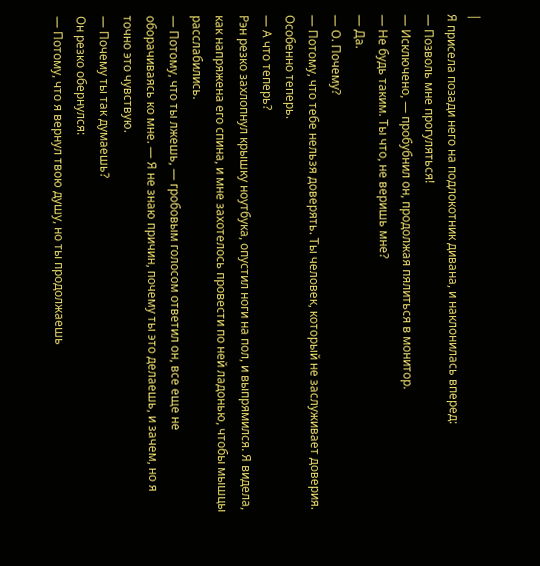|
Я присела позади него на подлокотник дивана, и наклонилась вперед:
— Позволь мне прогуляться!
— Исключено, — пробубнил он, продолжая пялиться в монитор.
— Не будь таким. Ты что, не веришь мне?
— Да.
— О. Почему?
— Потому, что тебе нельзя доверять. Ты человек, который не заслуживает доверия. Особенно теперь.
— А что теперь?
Рэн резко захлопнул крышку ноутбука, опустил ноги на пол, и выпрямился. Я видела, как напряжена его спина, и мне захотелось провести по ней ладонью, чтобы мышцы расслабились.
— Потому, что ты лжешь, — гробовым голосом ответил он, все еще не оборачиваясь ко мне. — Я не знаю причин, почему ты это делаешь, и зачем, но я точно это чувствую.
— Почему ты так думаешь?
Он резко обернулся:
— Потому, что я вернул твою душу, но ты продолжаешь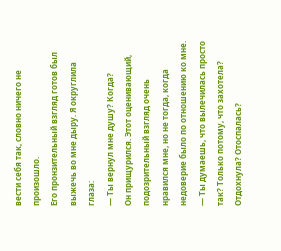вести себя так, словно ничего не произошло.
Его пронзительный взгляд готов был выжечь во мне дыру. Я округлила глаза:
— Ты вернул мне душу? Когда?
Он прищурился. Этот оценивающий, подозрительный взгляд очень нравился мне, но не тогда, когда недоверие было по отношению ко мне.
— Ты думаешь, что вылечилась просто так? Только потому, что захотела? Отдохнула? Отоспалась?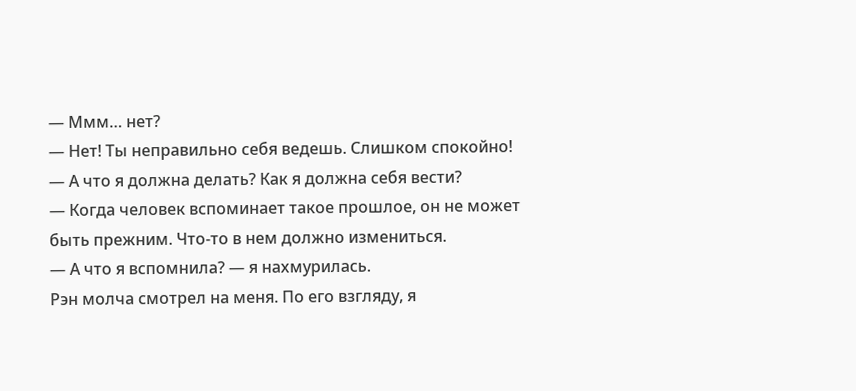— Ммм… нет?
— Нет! Ты неправильно себя ведешь. Слишком спокойно!
— А что я должна делать? Как я должна себя вести?
— Когда человек вспоминает такое прошлое, он не может быть прежним. Что-то в нем должно измениться.
— А что я вспомнила? — я нахмурилась.
Рэн молча смотрел на меня. По его взгляду, я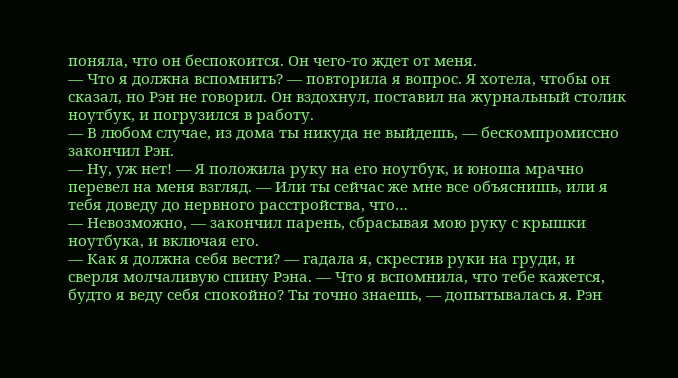поняла, что он беспокоится. Он чего-то ждет от меня.
— Что я должна вспомнить? — повторила я вопрос. Я хотела, чтобы он сказал, но Рэн не говорил. Он вздохнул, поставил на журнальный столик ноутбук, и погрузился в работу.
— В любом случае, из дома ты никуда не выйдешь, — бескомпромиссно закончил Рэн.
— Ну, уж нет! — Я положила руку на его ноутбук, и юноша мрачно перевел на меня взгляд. — Или ты сейчас же мне все объяснишь, или я тебя доведу до нервного расстройства, что…
— Невозможно, — закончил парень, сбрасывая мою руку с крышки ноутбука, и включая его.
— Как я должна себя вести? — гадала я, скрестив руки на груди, и сверля молчаливую спину Рэна. — Что я вспомнила, что тебе кажется, будто я веду себя спокойно? Ты точно знаешь, — допытывалась я. Рэн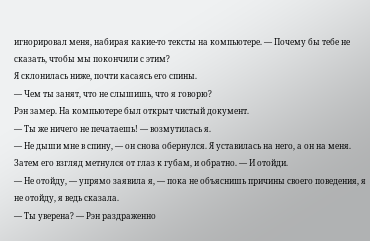игнорировал меня, набирая какие-то тексты на компьютере. — Почему бы тебе не сказать, чтобы мы покончили с этим?
Я склонилась ниже, почти касаясь его спины.
— Чем ты занят, что не слышишь, что я говорю?
Рэн замер. На компьютере был открыт чистый документ.
— Ты же ничего не печатаешь! — возмутилась я.
— Не дыши мне в спину, — он снова обернулся. Я уставилась на него, а он на меня. Затем его взгляд метнулся от глаз к губам, и обратно. — И отойди.
— Не отойду, — упрямо заявила я, — пока не объяснишь причины своего поведения, я не отойду, я ведь сказала.
— Ты уверена? — Рэн раздраженно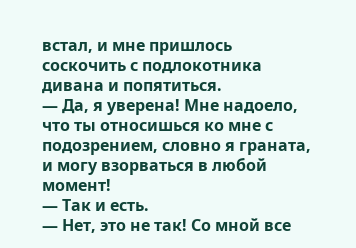встал, и мне пришлось соскочить с подлокотника дивана и попятиться.
— Да, я уверена! Мне надоело, что ты относишься ко мне с подозрением, словно я граната, и могу взорваться в любой момент!
— Так и есть.
— Нет, это не так! Со мной все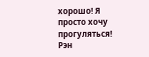хорошо! Я просто хочу прогуляться!
Рэн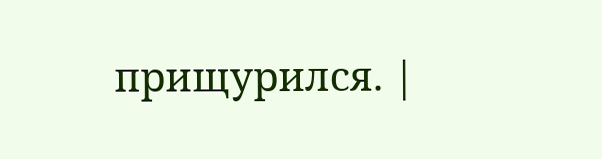прищурился. |